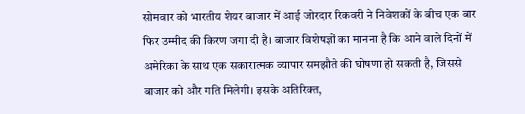सोमवार को भारतीय शेयर बाजार में आई जोरदार रिकवरी ने निवेशकों के बीच एक बार फिर उम्मीद की किरण जगा दी है। बाजार विशेषज्ञों का मानना है कि आने वाले दिनों में अमेरिका के साथ एक सकारात्मक व्यापार समझौते की घोषणा हो सकती है, जिससे बाजार को और गति मिलेगी। इसके अतिरिक्त,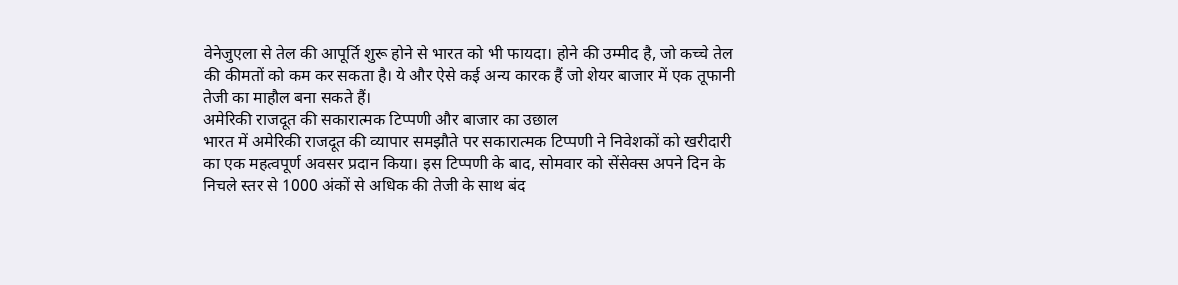वेनेजुएला से तेल की आपूर्ति शुरू होने से भारत को भी फायदा। होने की उम्मीद है, जो कच्चे तेल की कीमतों को कम कर सकता है। ये और ऐसे कई अन्य कारक हैं जो शेयर बाजार में एक तूफानी तेजी का माहौल बना सकते हैं।
अमेरिकी राजदूत की सकारात्मक टिप्पणी और बाजार का उछाल
भारत में अमेरिकी राजदूत की व्यापार समझौते पर सकारात्मक टिप्पणी ने निवेशकों को खरीदारी का एक महत्वपूर्ण अवसर प्रदान किया। इस टिप्पणी के बाद, सोमवार को सेंसेक्स अपने दिन के निचले स्तर से 1000 अंकों से अधिक की तेजी के साथ बंद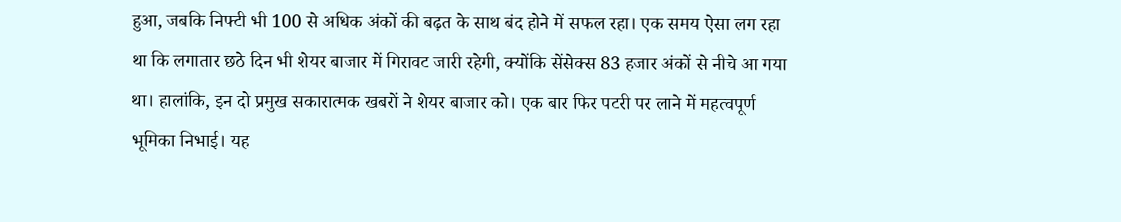हुआ, जबकि निफ्टी भी 100 से अधिक अंकों की बढ़त के साथ बंद होने में सफल रहा। एक समय ऐसा लग रहा था कि लगातार छठे दिन भी शेयर बाजार में गिरावट जारी रहेगी, क्योंकि सेंसेक्स 83 हजार अंकों से नीचे आ गया था। हालांकि, इन दो प्रमुख सकारात्मक खबरों ने शेयर बाजार को। एक बार फिर पटरी पर लाने में महत्वपूर्ण भूमिका निभाई। यह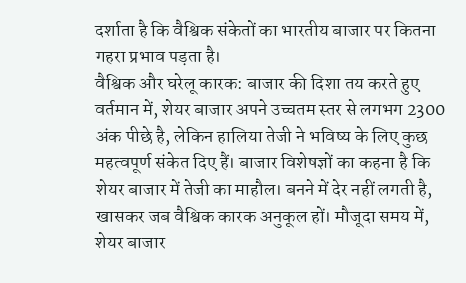दर्शाता है कि वैश्विक संकेतों का भारतीय बाजार पर कितना गहरा प्रभाव पड़ता है।
वैश्विक और घरेलू कारक: बाजार की दिशा तय करते हुए
वर्तमान में, शेयर बाजार अपने उच्चतम स्तर से लगभग 2300 अंक पीछे है, लेकिन हालिया तेजी ने भविष्य के लिए कुछ महत्वपूर्ण संकेत दिए हैं। बाजार विशेषज्ञों का कहना है कि शेयर बाजार में तेजी का माहौल। बनने में देर नहीं लगती है, खासकर जब वैश्विक कारक अनुकूल हों। मौजूदा समय में, शेयर बाजार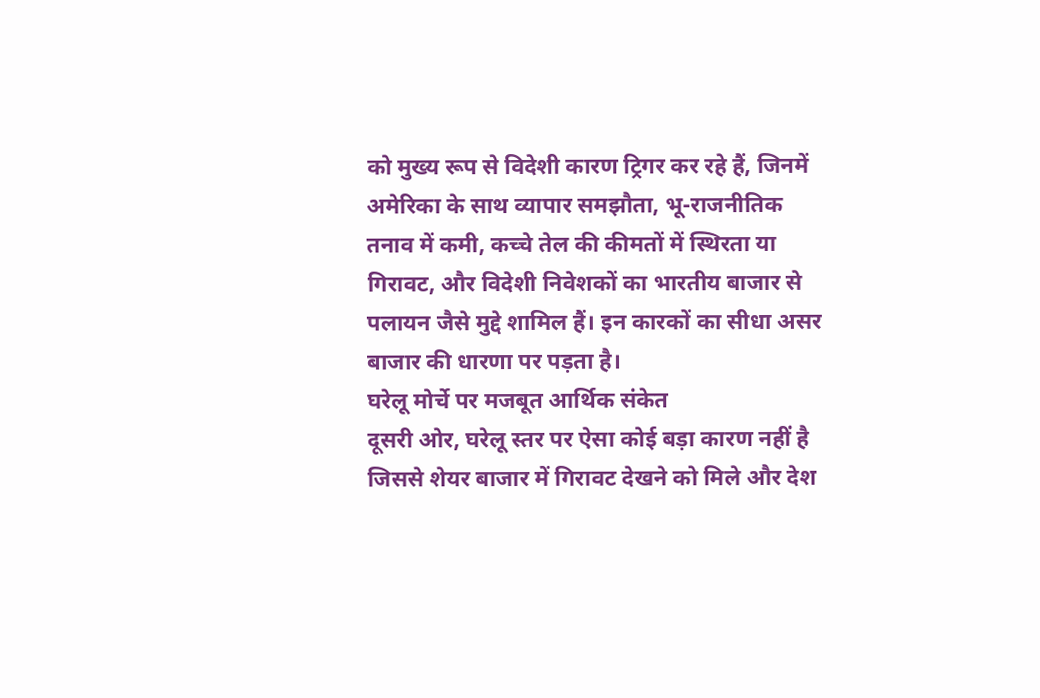को मुख्य रूप से विदेशी कारण ट्रिगर कर रहे हैं, जिनमें अमेरिका के साथ व्यापार समझौता, भू-राजनीतिक तनाव में कमी, कच्चे तेल की कीमतों में स्थिरता या गिरावट, और विदेशी निवेशकों का भारतीय बाजार से पलायन जैसे मुद्दे शामिल हैं। इन कारकों का सीधा असर बाजार की धारणा पर पड़ता है।
घरेलू मोर्चे पर मजबूत आर्थिक संकेत
दूसरी ओर, घरेलू स्तर पर ऐसा कोई बड़ा कारण नहीं है जिससे शेयर बाजार में गिरावट देखने को मिले और देश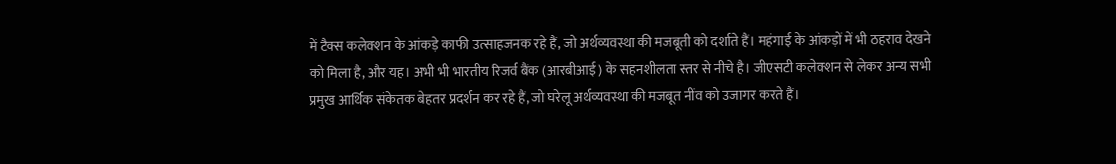में टैक्स कलेक्शन के आंकड़े काफी उत्साहजनक रहे हैं, जो अर्थव्यवस्था की मजबूती को दर्शाते हैं। महंगाई के आंकड़ों में भी ठहराव देखने को मिला है, और यह। अभी भी भारतीय रिजर्व बैंक (आरबीआई) के सहनशीलता स्तर से नीचे है। जीएसटी कलेक्शन से लेकर अन्य सभी प्रमुख आर्थिक संकेतक बेहतर प्रदर्शन कर रहे हैं, जो घरेलू अर्थव्यवस्था की मजबूत नींव को उजागर करते हैं।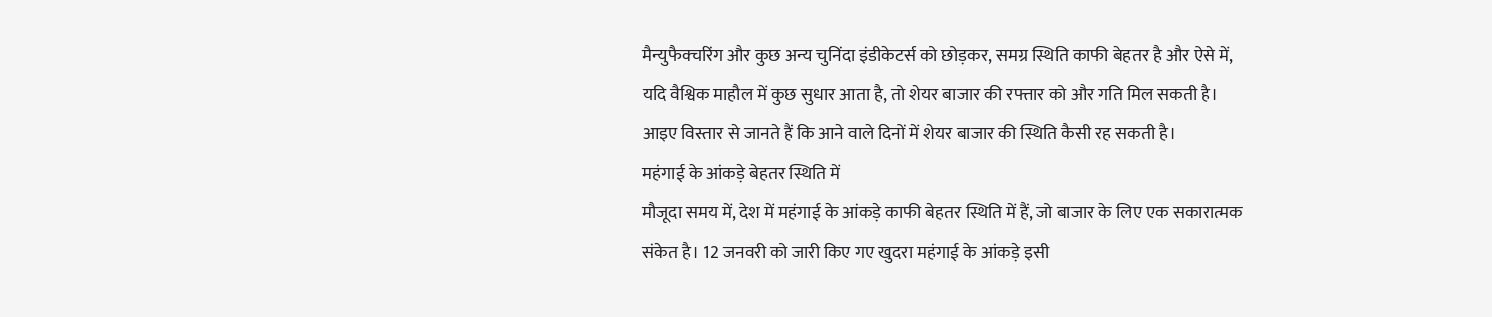मैन्युफैक्चरिंग और कुछ अन्य चुनिंदा इंडीकेटर्स को छोड़कर, समग्र स्थिति काफी बेहतर है और ऐसे में, यदि वैश्विक माहौल में कुछ सुधार आता है, तो शेयर बाजार की रफ्तार को और गति मिल सकती है। आइए विस्तार से जानते हैं कि आने वाले दिनों में शेयर बाजार की स्थिति कैसी रह सकती है।
महंगाई के आंकड़े बेहतर स्थिति में
मौजूदा समय में, देश में महंगाई के आंकड़े काफी बेहतर स्थिति में हैं, जो बाजार के लिए एक सकारात्मक संकेत है। 12 जनवरी को जारी किए गए खुदरा महंगाई के आंकड़े इसी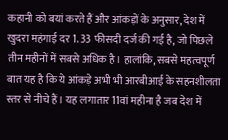कहानी को बयां करते हैं और आंकड़ों के अनुसार, देश में खुदरा महंगाई दर 1. 33 फीसदी दर्ज की गई है, जो पिछले तीन महीनों में सबसे अधिक है। हालांकि, सबसे महत्वपूर्ण बात यह है कि ये आंकड़े अभी भी आरबीआई के सहनशीलता स्तर से नीचे हैं। यह लगातार 11वां महीना है जब देश में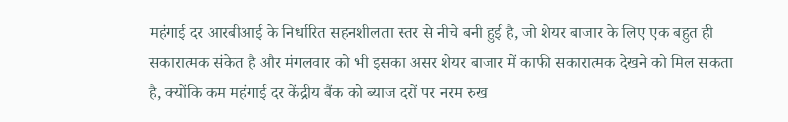महंगाई दर आरबीआई के निर्धारित सहनशीलता स्तर से नीचे बनी हुई है, जो शेयर बाजार के लिए एक बहुत ही सकारात्मक संकेत है और मंगलवार को भी इसका असर शेयर बाजार में काफी सकारात्मक देखने को मिल सकता है, क्योंकि कम महंगाई दर केंद्रीय बैंक को ब्याज दरों पर नरम रुख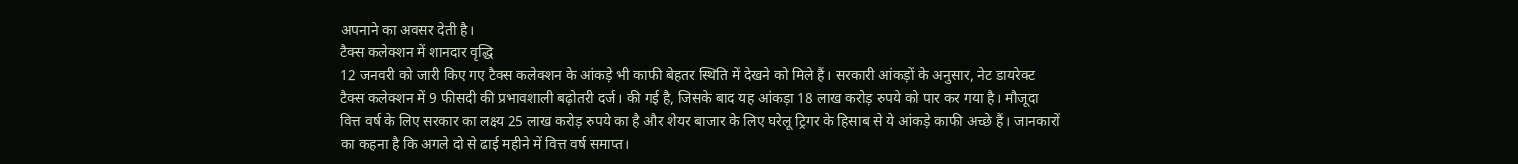अपनाने का अवसर देती है।
टैक्स कलेक्शन में शानदार वृद्धि
12 जनवरी को जारी किए गए टैक्स कलेक्शन के आंकड़े भी काफी बेहतर स्थिति में देखने को मिले हैं। सरकारी आंकड़ों के अनुसार, नेट डायरेक्ट टैक्स कलेक्शन में 9 फीसदी की प्रभावशाली बढ़ोतरी दर्ज। की गई है, जिसके बाद यह आंकड़ा 18 लाख करोड़ रुपये को पार कर गया है। मौजूदा वित्त वर्ष के लिए सरकार का लक्ष्य 25 लाख करोड़ रुपये का है और शेयर बाजार के लिए घरेलू ट्रिगर के हिसाब से ये आंकड़े काफी अच्छे हैं। जानकारों का कहना है कि अगले दो से ढाई महीने में वित्त वर्ष समाप्त।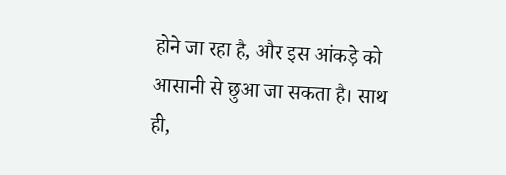होने जा रहा है, और इस आंकड़े को आसानी से छुआ जा सकता है। साथ ही,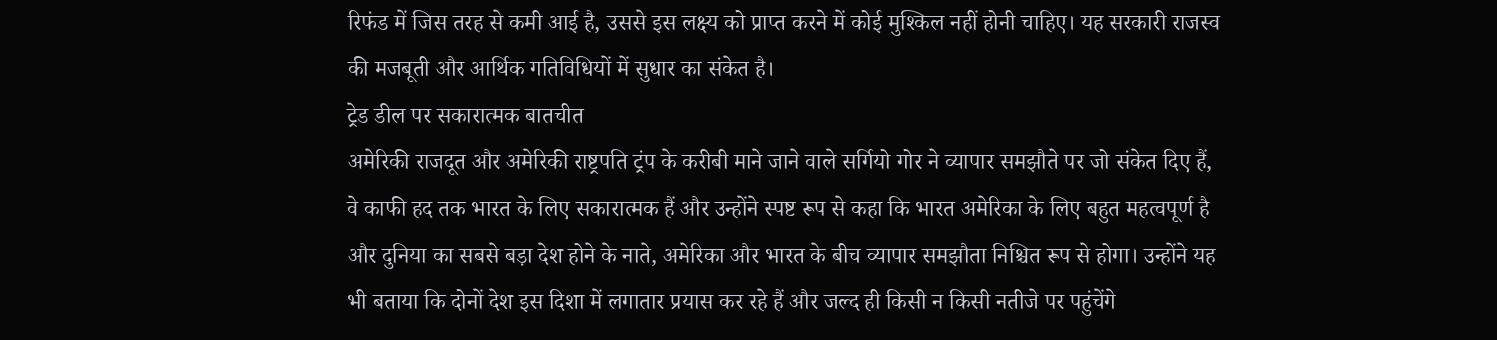रिफंड में जिस तरह से कमी आई है, उससे इस लक्ष्य को प्राप्त करने में कोई मुश्किल नहीं होनी चाहिए। यह सरकारी राजस्व की मजबूती और आर्थिक गतिविधियों में सुधार का संकेत है।
ट्रेड डील पर सकारात्मक बातचीत
अमेरिकी राजदूत और अमेरिकी राष्ट्रपति ट्रंप के करीबी माने जाने वाले सर्गियो गोर ने व्यापार समझौते पर जो संकेत दिए हैं, वे काफी हद तक भारत के लिए सकारात्मक हैं और उन्होंने स्पष्ट रूप से कहा कि भारत अमेरिका के लिए बहुत महत्वपूर्ण है और दुनिया का सबसे बड़ा देश होने के नाते, अमेरिका और भारत के बीच व्यापार समझौता निश्चित रूप से होगा। उन्होंने यह भी बताया कि दोनों देश इस दिशा में लगातार प्रयास कर रहे हैं और जल्द ही किसी न किसी नतीजे पर पहुंचेंगे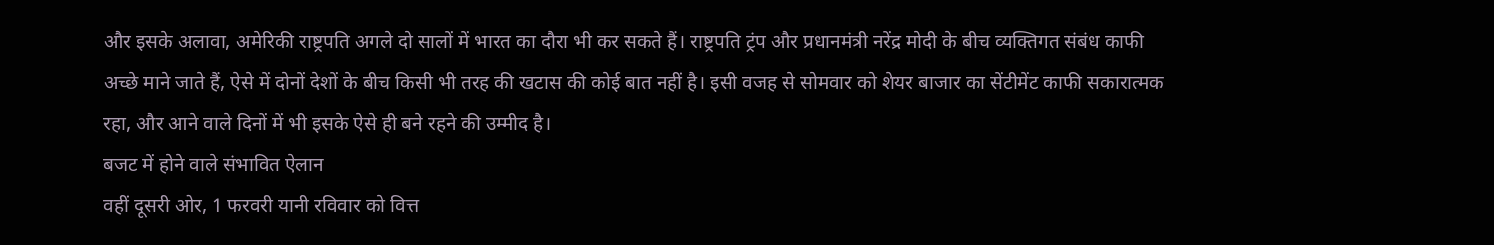और इसके अलावा, अमेरिकी राष्ट्रपति अगले दो सालों में भारत का दौरा भी कर सकते हैं। राष्ट्रपति ट्रंप और प्रधानमंत्री नरेंद्र मोदी के बीच व्यक्तिगत संबंध काफी अच्छे माने जाते हैं, ऐसे में दोनों देशों के बीच किसी भी तरह की खटास की कोई बात नहीं है। इसी वजह से सोमवार को शेयर बाजार का सेंटीमेंट काफी सकारात्मक रहा, और आने वाले दिनों में भी इसके ऐसे ही बने रहने की उम्मीद है।
बजट में होने वाले संभावित ऐलान
वहीं दूसरी ओर, 1 फरवरी यानी रविवार को वित्त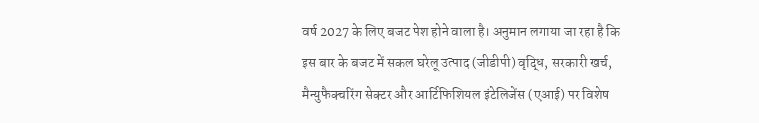वर्ष 2027 के लिए बजट पेश होने वाला है। अनुमान लगाया जा रहा है कि इस बार के बजट में सकल घरेलू उत्पाद (जीडीपी) वृद्धि, सरकारी खर्च, मैन्युफैक्चरिंग सेक्टर और आर्टिफिशियल इंटेलिजेंस (एआई) पर विशेष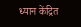ध्यान केंद्रित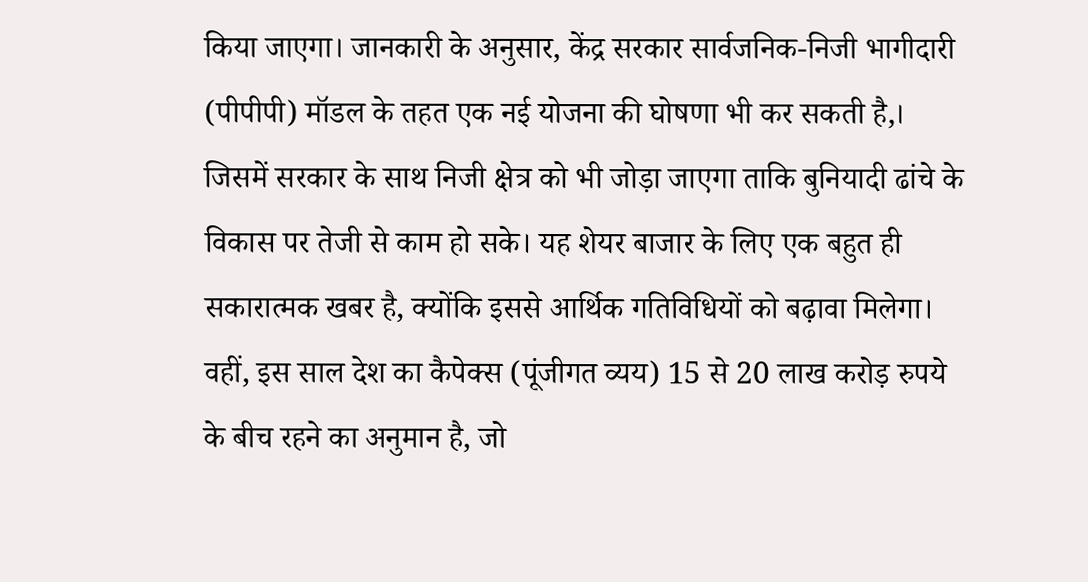किया जाएगा। जानकारी के अनुसार, केंद्र सरकार सार्वजनिक-निजी भागीदारी (पीपीपी) मॉडल के तहत एक नई योजना की घोषणा भी कर सकती है,। जिसमें सरकार के साथ निजी क्षेत्र को भी जोड़ा जाएगा ताकि बुनियादी ढांचे के विकास पर तेजी से काम हो सके। यह शेयर बाजार के लिए एक बहुत ही सकारात्मक खबर है, क्योंकि इससे आर्थिक गतिविधियों को बढ़ावा मिलेगा। वहीं, इस साल देश का कैपेक्स (पूंजीगत व्यय) 15 से 20 लाख करोड़ रुपये के बीच रहने का अनुमान है, जो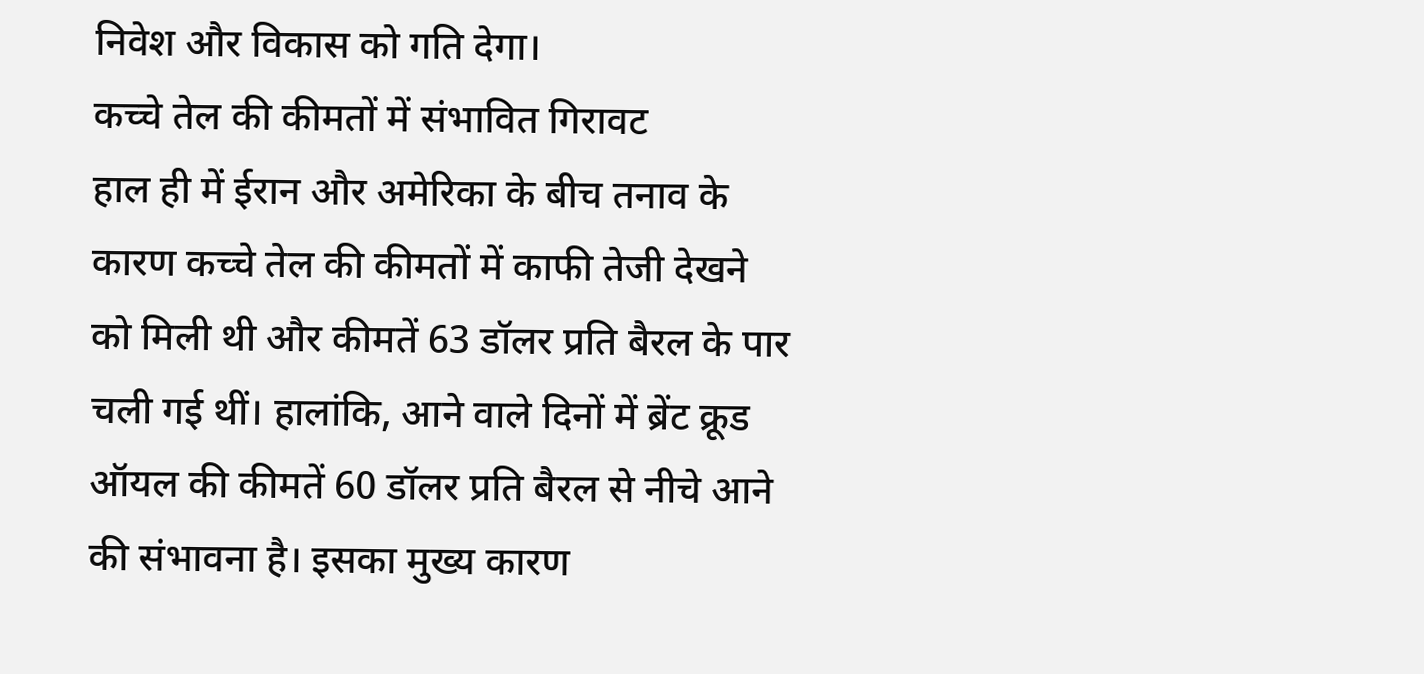निवेश और विकास को गति देगा।
कच्चे तेल की कीमतों में संभावित गिरावट
हाल ही में ईरान और अमेरिका के बीच तनाव के कारण कच्चे तेल की कीमतों में काफी तेजी देखने को मिली थी और कीमतें 63 डॉलर प्रति बैरल के पार चली गई थीं। हालांकि, आने वाले दिनों में ब्रेंट क्रूड ऑयल की कीमतें 60 डॉलर प्रति बैरल से नीचे आने की संभावना है। इसका मुख्य कारण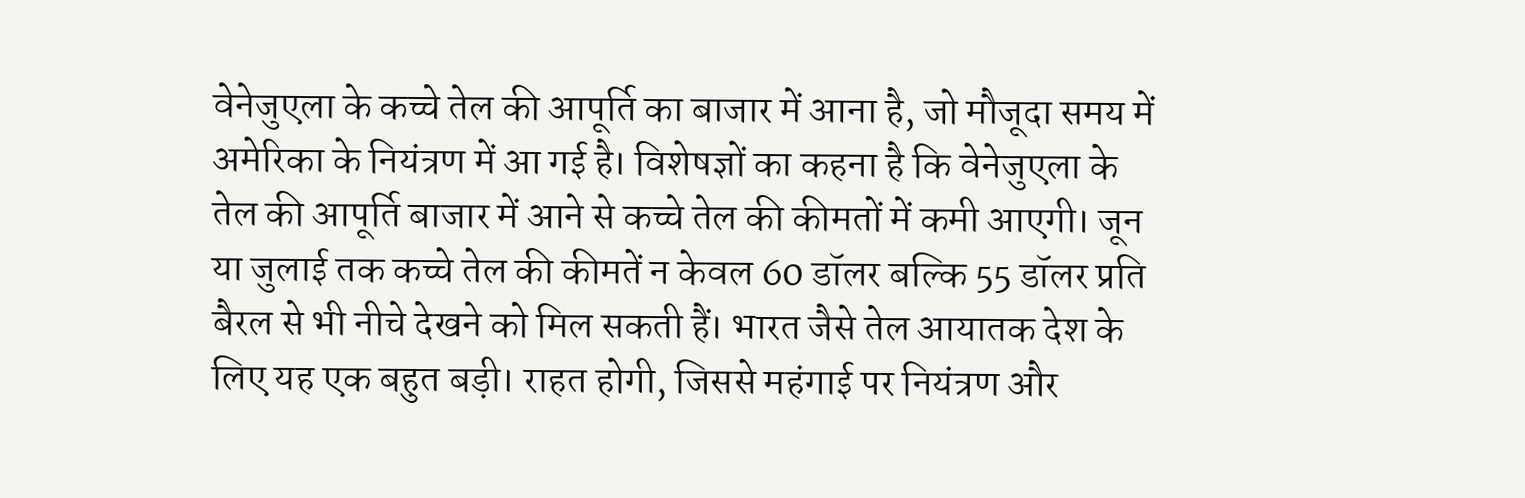वेनेजुएला के कच्चे तेल की आपूर्ति का बाजार में आना है, जो मौजूदा समय में अमेरिका के नियंत्रण में आ गई है। विशेषज्ञों का कहना है कि वेनेजुएला के तेल की आपूर्ति बाजार में आने से कच्चे तेल की कीमतों में कमी आएगी। जून या जुलाई तक कच्चे तेल की कीमतें न केवल 60 डॉलर बल्कि 55 डॉलर प्रति बैरल से भी नीचे देखने को मिल सकती हैं। भारत जैसे तेल आयातक देश के लिए यह एक बहुत बड़ी। राहत होगी, जिससे महंगाई पर नियंत्रण और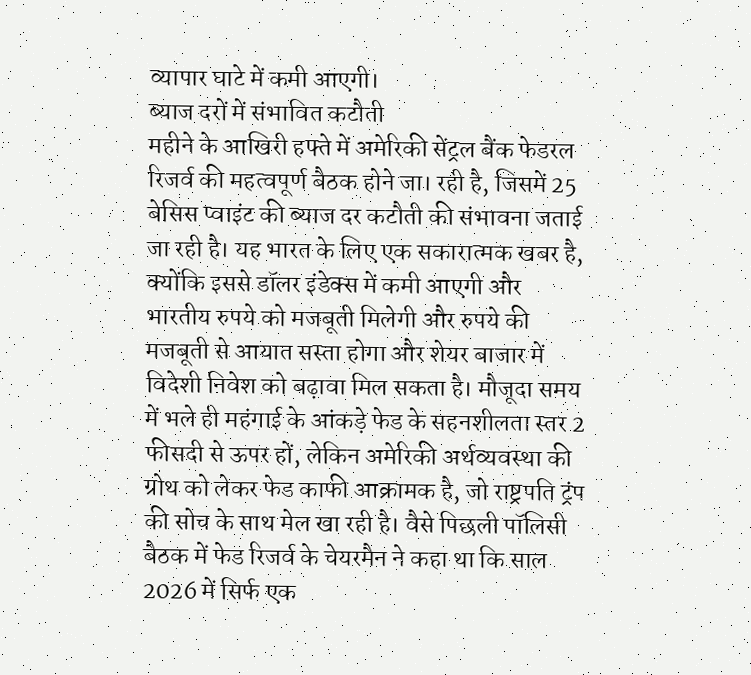व्यापार घाटे में कमी आएगी।
ब्याज दरों में संभावित कटौती
महीने के आखिरी हफ्ते में अमेरिकी सेंट्रल बैंक फेडरल रिजर्व की महत्वपूर्ण बैठक होने जा। रही है, जिसमें 25 बेसिस प्वाइंट की ब्याज दर कटौती की संभावना जताई जा रही है। यह भारत के लिए एक सकारात्मक खबर है, क्योंकि इससे डॉलर इंडेक्स में कमी आएगी और भारतीय रुपये को मजबूती मिलेगी और रुपये की मजबूती से आयात सस्ता होगा और शेयर बाजार में विदेशी निवेश को बढ़ावा मिल सकता है। मौजूदा समय में भले ही महंगाई के आंकड़े फेड के सहनशीलता स्तर 2 फीसदी से ऊपर हों, लेकिन अमेरिकी अर्थव्यवस्था की ग्रोथ को लेकर फेड काफी आक्रामक है, जो राष्ट्रपति ट्रंप की सोच के साथ मेल खा रही है। वैसे पिछली पॉलिसी बैठक में फेड रिजर्व के चेयरमैन ने कहा था कि साल 2026 में सिर्फ एक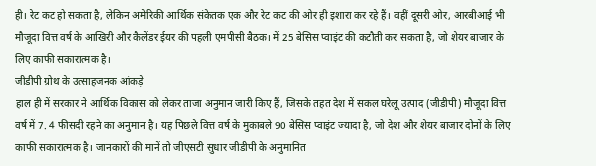ही। रेट कट हो सकता है, लेकिन अमेरिकी आर्थिक संकेतक एक और रेट कट की ओर ही इशारा कर रहे हैं। वहीं दूसरी ओर, आरबीआई भी मौजूदा वित्त वर्ष के आखिरी और कैलेंडर ईयर की पहली एमपीसी बैठक। में 25 बेसिस प्वाइंट की कटौती कर सकता है, जो शेयर बाजार के लिए काफी सकारात्मक है।
जीडीपी ग्रोथ के उत्साहजनक आंकड़े
हाल ही में सरकार ने आर्थिक विकास को लेकर ताजा अनुमान जारी किए हैं, जिसके तहत देश में सकल घरेलू उत्पाद (जीडीपी) मौजूदा वित्त वर्ष में 7. 4 फीसदी रहने का अनुमान है। यह पिछले वित्त वर्ष के मुकाबले 90 बेसिस प्वाइंट ज्यादा है, जो देश और शेयर बाजार दोनों के लिए काफी सकारात्मक है। जानकारों की मानें तो जीएसटी सुधार जीडीपी के अनुमानित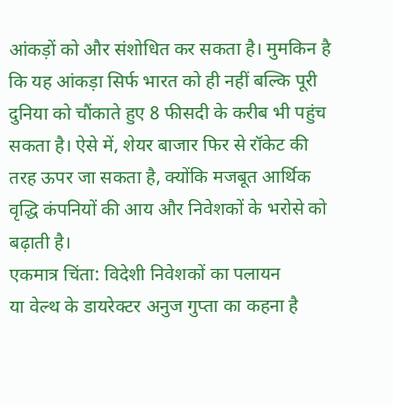आंकड़ों को और संशोधित कर सकता है। मुमकिन है कि यह आंकड़ा सिर्फ भारत को ही नहीं बल्कि पूरी दुनिया को चौंकाते हुए 8 फीसदी के करीब भी पहुंच सकता है। ऐसे में, शेयर बाजार फिर से रॉकेट की तरह ऊपर जा सकता है, क्योंकि मजबूत आर्थिक वृद्धि कंपनियों की आय और निवेशकों के भरोसे को बढ़ाती है।
एकमात्र चिंता: विदेशी निवेशकों का पलायन
या वेल्थ के डायरेक्टर अनुज गुप्ता का कहना है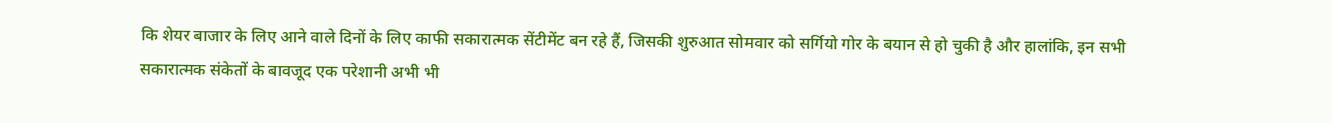कि शेयर बाजार के लिए आने वाले दिनों के लिए काफी सकारात्मक सेंटीमेंट बन रहे हैं, जिसकी शुरुआत सोमवार को सर्गियो गोर के बयान से हो चुकी है और हालांकि, इन सभी सकारात्मक संकेतों के बावजूद एक परेशानी अभी भी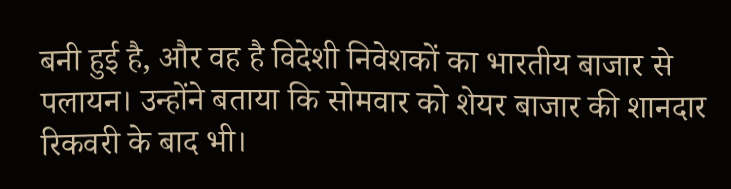बनी हुई है, और वह है विदेशी निवेशकों का भारतीय बाजार से पलायन। उन्होंने बताया कि सोमवार को शेयर बाजार की शानदार रिकवरी के बाद भी।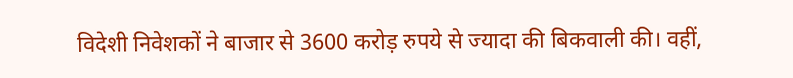विदेशी निवेशकों ने बाजार से 3600 करोड़ रुपये से ज्यादा की बिकवाली की। वहीं,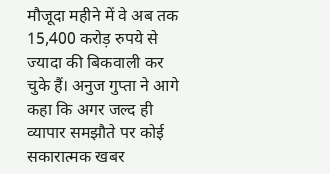मौजूदा महीने में वे अब तक 15,400 करोड़ रुपये से ज्यादा की बिकवाली कर चुके हैं। अनुज गुप्ता ने आगे कहा कि अगर जल्द ही व्यापार समझौते पर कोई सकारात्मक खबर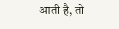आती है, तो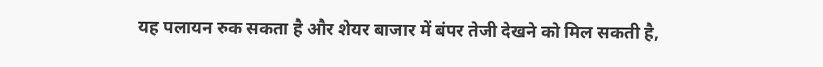यह पलायन रुक सकता है और शेयर बाजार में बंपर तेजी देखने को मिल सकती है,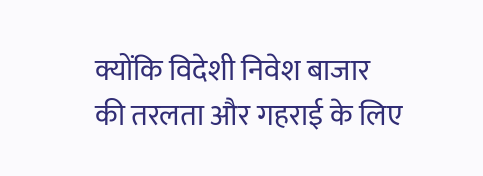क्योंकि विदेशी निवेश बाजार की तरलता और गहराई के लिए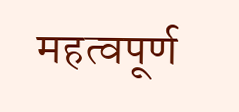महत्वपूर्ण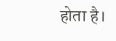होता है।